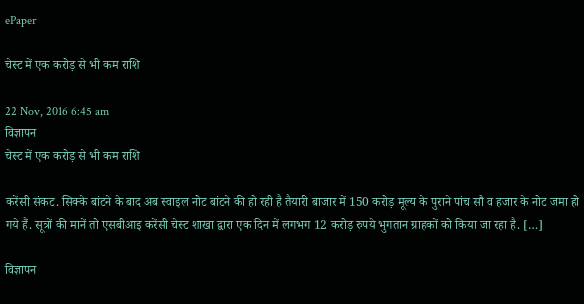ePaper

चेस्ट में एक करोड़ से भी कम राशि

22 Nov, 2016 6:45 am
विज्ञापन
चेस्ट में एक करोड़ से भी कम राशि

करेंसी संकट. सिक्के बांटने के बाद अब स्वाइल नोट बांटने की हो रही है तैयारी बाजार में 150 करोड़ मूल्य के पुराने पांच सौ व हजार के नोट जमा हो गये हैं. सूत्रों की मानें तो एसबीआइ करेंसी चेस्ट शाखा द्वारा एक दिन में लगभग 12 करोड़ रुपये भुगतान ग्राहकों को किया जा रहा है. […]

विज्ञापन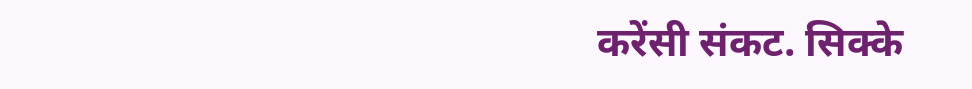करेंसी संकट. सिक्के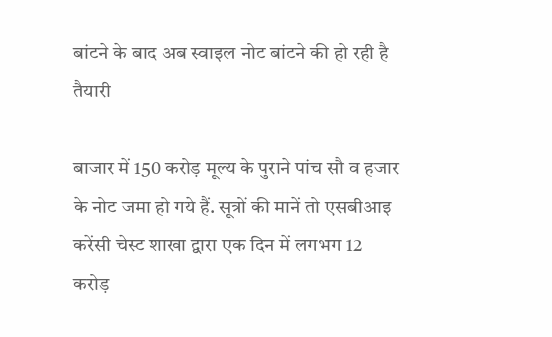बांटने के बाद अब स्वाइल नोट बांटने की हो रही है तैयारी

बाजार में 150 करोड़ मूल्य के पुराने पांच सौ व हजार के नोट जमा हो गये हैं. सूत्रों की मानें तो एसबीआइ करेंसी चेस्ट शाखा द्वारा एक दिन में लगभग 12 करोड़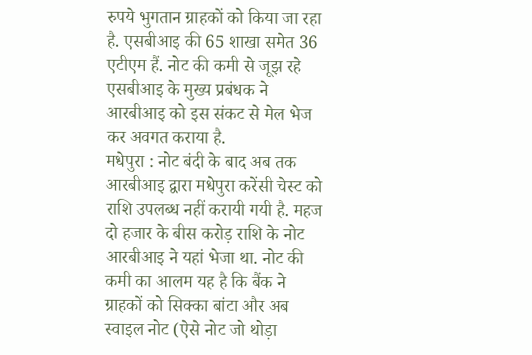रुपये भुगतान ग्राहकों को किया जा रहा है. एसबीआइ की 65 शाखा समेत 36 एटीएम हैं. नोट की कमी से जूझ रहे एसबीआइ के मुख्य प्रबंधक ने आरबीआइ को इस संकट से मेल भेज कर अवगत कराया है.
मधेपुरा : नोट बंदी के बाद अब तक आरबीआइ द्वारा मधेपुरा करेंसी चेस्ट को राशि उपलब्ध नहीं करायी गयी है. महज दो हजार के बीस करोड़ राशि के नोट आरबीआइ ने यहां भेजा था. नोट की कमी का आलम यह है कि बैंक ने ग्राहकों को सिक्का बांटा और अब स्वाइल नोट (ऐसे नोट जो थोड़ा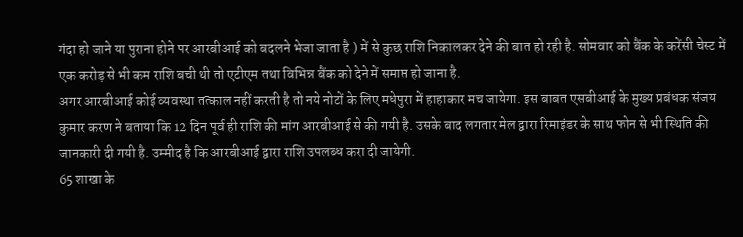गंदा हो जाने या पुराना होने पर आरबीआई को बदलने भेजा जाता है ) में से कुछ राशि निकालकर देने की बात हो रही है. सोमवार को बैंक के करेंसी चेस्ट में एक करोड़ से भी कम राशि बची थी तो एटीएम तथा विभिन्न बैंक को देने में समाप्त हो जाना है.
अगर आरबीआई कोई व्यवस्था तत्काल नहीं करती है तो नये नोटों के लिए मधेपुरा में हाहाकार मच जायेगा. इस बाबत एसबीआई के मुख्य प्रबंधक संजय कुमार करण ने बताया कि 12 दिन पूर्व ही राशि की मांग आरबीआई से की गयी है. उसके बाद लगतार मेल द्वारा रिमाइंडर के साथ फोन से भी स्थिति की जानकारी दी गयी है. उम्मीद है कि आरबीआई द्वारा राशि उपलब्ध करा दी जायेगी.
65 शाखा के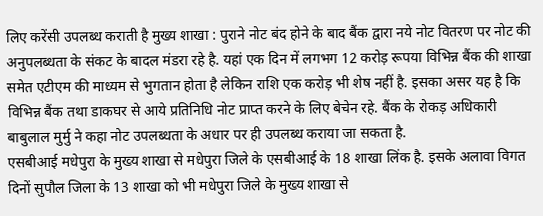लिए करेंसी उपलब्ध कराती है मुख्य शाखा : पुराने नोट बंद होने के बाद बैंक द्वारा नये नोट वितरण पर नोट की अनुपलब्धता के संकट के बादल मंडरा रहे है. यहां एक दिन में लगभग 12 करोड़ रूपया विभिन्न बैंक की शाखा समेत एटीएम की माध्यम से भुगतान होता है लेकिन राशि एक करोड़ भी शेष नहीं है. इसका असर यह है कि विभिन्न बैंक तथा डाकघर से आये प्रतिनिधि नोट प्राप्त करने के लिए बेचेन रहे. बैंक के रोकड़ अधिकारी बाबुलाल मुर्मु ने कहा नोट उपलब्धता के अधार पर ही उपलब्ध कराया जा सकता है.
एसबीआई मधेपुरा के मुख्य शाखा से मधेपुरा जिले के एसबीआई के 18 शाखा लिंक है. इसके अलावा विगत दिनों सुपौल जिला के 13 शाखा को भी मधेपुरा जिले के मुख्य शाखा से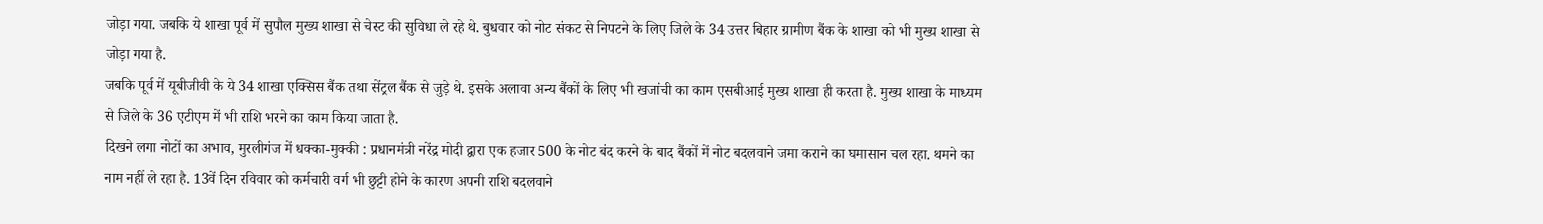जोड़ा गया. जबकि ये शाखा पूर्व में सुपौल मुख्य शाखा से चेस्ट की सुविधा ले रहे थे. बुधवार को नोट संकट से निपटने के लिए जिले के 34 उत्तर बिहार ग्रामीण बैंक के शाखा को भी मुख्य शाखा से जोड़ा गया है.
जबकि पूर्व में यूबीजीवी के ये 34 शाखा एक्सिस बैंक तथा सेंट्रल बैंक से जुड़े थे. इसके अलावा अन्य बैंकों के लिए भी खजांची का काम एसबीआई मुख्य शाखा ही करता है. मुख्य शाखा के माध्यम से जिले के 36 एटीएम में भी राशि भरने का काम किया जाता है.
दिखने लगा नोटों का अभाव, मुरलीगंज में धक्का-मुक्की : प्रधानमंत्री नरेंद्र मोदी द्वारा एक हजार 500 के नोट बंद करने के बाद बैंकों में नोट बदलवाने जमा कराने का घमासान चल रहा. थमने का नाम नहीं ले रहा है. 13वें दिन रविवार को कर्मचारी वर्ग भी छुट्टी होने के कारण अपनी राशि बदलवाने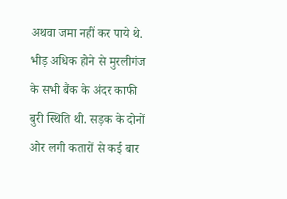अथवा जमा नहीं कर पाये थे. भीड़ अधिक होने से मुरलीगंज के सभी बैंक के अंदर काफी बुरी स्थिति थी. सड़क के दोनों ओर लगी कतारों से कई बार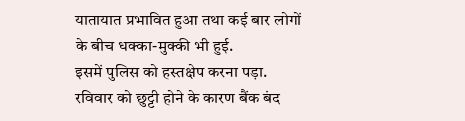यातायात प्रभावित हुआ तथा कई बार लोगों के बीच धक्का-मुक्की भी हुई.
इसमें पुलिस को हस्तक्षेप करना पड़ा. रविवार को छुट्टी होने के कारण बैंक बंद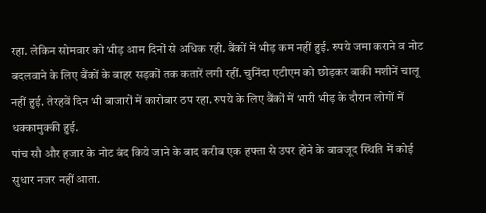रहा. लेकिन सोमवार को भीड़ आम दिनों से अधिक रही. बैंकों में भीड़ कम नहीं हुई. रुपये जमा कराने व नोट बदलवाने के लिए बैंकों के बाहर सड़कों तक कतारें लगी रहीं. चुनिंदा एटीएम को छोड़कर बाकी मशीनें चालू नहीं हुई. तेरहवें दिन भी बाजारों में कारोबार ठप रहा. रुपये के लिए बैंकों में भारी भीड़ के दौरान लोगों में धक्कामुक्की हुई.
पांच सौ और हजार के नोट बंद किये जाने के बाद करीब एक हफ्ता से उपर होने के बावजूद स्थिति में कोई सुधार नजर नहीं आता.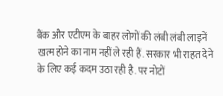बैंक और एटीएम के बाहर लोगों की लंबी लंबी लाइनें खत्म होने का नाम नहीं ले रही हैं. सरकार भी राहत देने के लिए कई कदम उठा रही है. पर नोटों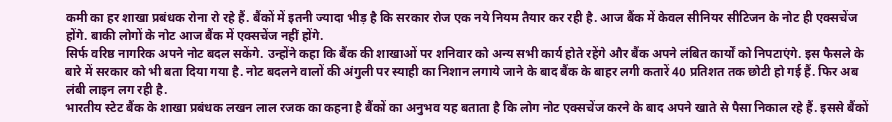कमी का हर शाखा प्रबंधक रोना रो रहे हैं. बैंकों में इतनी ज्यादा भीड़ है कि सरकार रोज एक नये नियम तैयार कर रही है. आज बैंक में केवल सीनियर सीटिजन के नोट ही एक्सचेंज होंगे. बाकी लोगों के नोट आज बैंक में एक्सचेंज नहीं होंगे.
सिर्फ वरिष्ठ नागरिक अपने नोट बदल सकेंगे. उन्होंने कहा कि बैंक की शाखाओं पर शनिवार को अन्य सभी कार्य होते रहेंगे और बैंक अपने लंबित कार्यों को निपटाएंगे. इस फैसले के बारे में सरकार को भी बता दिया गया है. नोट बदलने वालों की अंगुली पर स्याही का निशान लगाये जाने के बाद बैंक के बाहर लगी कतारें 40 प्रतिशत तक छोटी हो गई हैं. फिर अब लंबी लाइन लग रही है.
भारतीय स्टेट बैंक के शाखा प्रबंधक लखन लाल रजक का कहना है बैंकों का अनुभव यह बताता है कि लोग नोट एक्सचेंज करने के बाद अपने खाते से पैसा निकाल रहे हैं. इससे बैंकों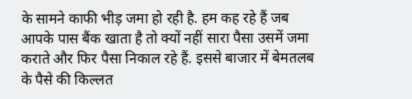के सामने काफी भीड़ जमा हो रही है. हम कह रहे हैं जब आपके पास बैंक खाता है तो क्यों नहीं सारा पैसा उसमें जमा कराते और फिर पैसा निकाल रहे हैं. इससे बाजार में बेमतलब के पैसे की किल्लत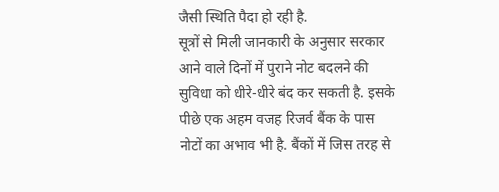जैसी स्थिति पैदा हो रही है.
सूत्रों से मिली जानकारी के अनुसार सरकार आने वाले दिनों में पुराने नोट बदलने की सुविधा को धीरे-धीरे बंद कर सकती है. इसके पीछे एक अहम वजह रिजर्व बैंक के पास नोटों का अभाव भी है. बैंकों में जिस तरह से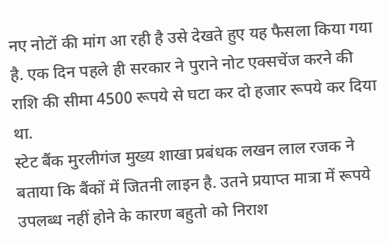नए नोटों की मांग आ रही है उसे देखते हुए यह फैसला किया गया है. एक दिन पहले ही सरकार ने पुराने नोट एक्सचेंज करने की राशि की सीमा 4500 रूपये से घटा कर दो हजार रूपये कर दिया था.
स्टेट बैंक मुरलीगंज मुख्य शाखा प्रबंधक लखन लाल रजक ने बताया कि बैंकों में जितनी लाइन है. उतने प्रयाप्त मात्रा में रूपये उपलब्ध नहीं होने के कारण बहुतो को निराश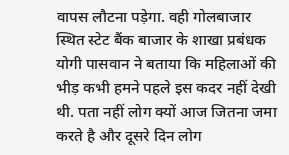वापस लौटना पड़ेगा. वही गोलबाजार स्थित स्टेट बैंक बाजार के शाखा प्रबंधक योगी पासवान ने बताया कि महिलाओं की भीड़ कभी हमने पहले इस कदर नहीं देखी थी. पता नहीं लोग क्यों आज जितना जमा करते है और दूसरे दिन लोग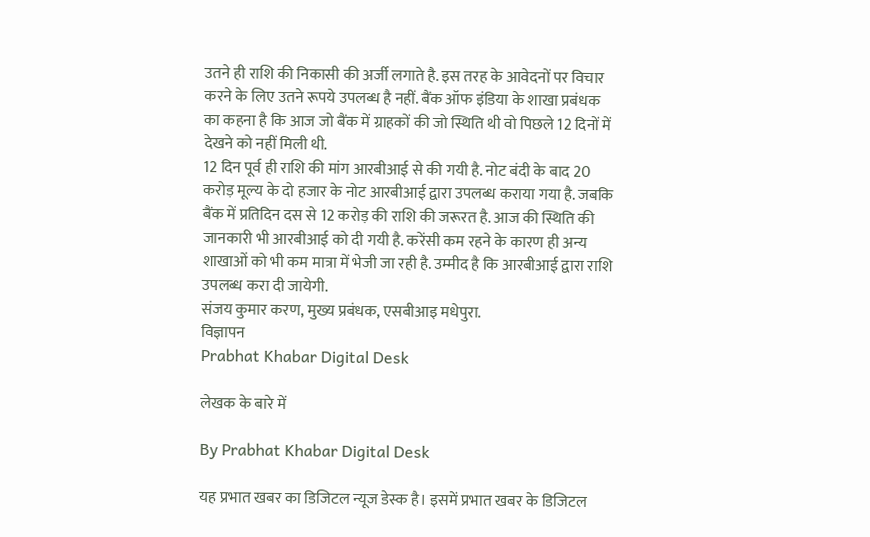उतने ही राशि की निकासी की अर्जी लगाते है. इस तरह के आवेदनों पर विचार करने के लिए उतने रूपये उपलब्ध है नहीं. बैंक ऑफ इंडिया के शाखा प्रबंधक का कहना है कि आज जो बैंक में ग्राहकों की जो स्थिति थी वो पिछले 12 दिनों में देखने को नहीं मिली थी.
12 दिन पूर्व ही राशि की मांग आरबीआई से की गयी है. नोट बंदी के बाद 20 करोड़ मूल्य के दो हजार के नोट आरबीआई द्वारा उपलब्ध कराया गया है. जबकि बैंक में प्रतिदिन दस से 12 करोड़ की राशि की जरूरत है. आज की स्थिति की जानकारी भी आरबीआई को दी गयी है. करेंसी कम रहने के कारण ही अन्य शाखाओं को भी कम मात्रा में भेजी जा रही है. उम्मीद है कि आरबीआई द्वारा राशि उपलब्ध करा दी जायेगी.
संजय कुमार करण, मुख्य प्रबंधक, एसबीआइ मधेपुरा.
विज्ञापन
Prabhat Khabar Digital Desk

लेखक के बारे में

By Prabhat Khabar Digital Desk

यह प्रभात खबर का डिजिटल न्यूज डेस्क है। इसमें प्रभात खबर के डिजिटल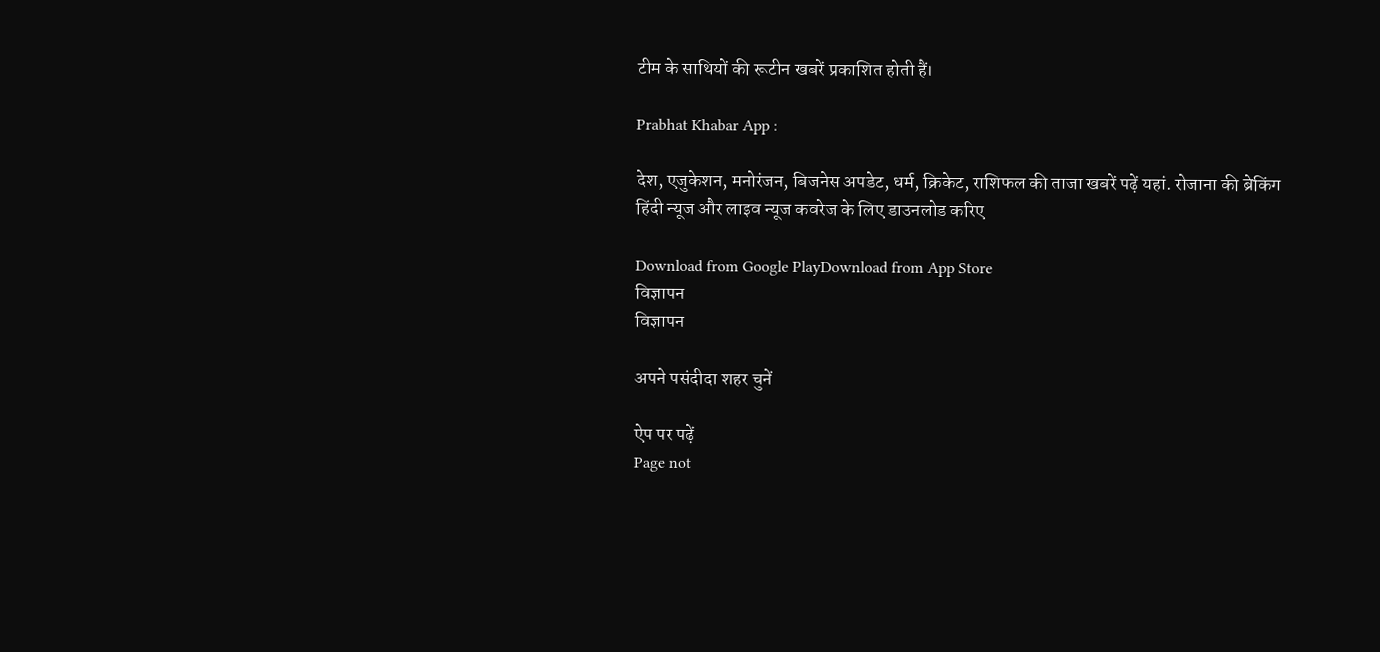टीम के साथियों की रूटीन खबरें प्रकाशित होती हैं।

Prabhat Khabar App :

देश, एजुकेशन, मनोरंजन, बिजनेस अपडेट, धर्म, क्रिकेट, राशिफल की ताजा खबरें पढ़ें यहां. रोजाना की ब्रेकिंग हिंदी न्यूज और लाइव न्यूज कवरेज के लिए डाउनलोड करिए

Download from Google PlayDownload from App Store
विज्ञापन
विज्ञापन

अपने पसंदीदा शहर चुनें

ऐप पर पढ़ें
Page not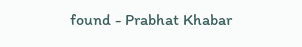found - Prabhat Khabar